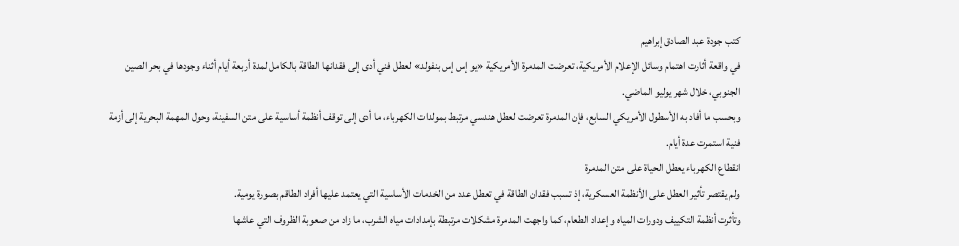كتب جودة عبد الصادق إبراهيم
في واقعة أثارت اهتمام وسائل الإعلام الأمريكية، تعرضت المدمرة الأمريكية «يو إس إس بنفولد» لعطل فني أدى إلى فقدانها الطاقة بالكامل لمدة أربعة أيام أثناء وجودها في بحر الصين الجنوبي، خلال شهر يوليو الماضي.
وبحسب ما أفاد به الأسطول الأمريكي السابع، فإن المدمرة تعرضت لعطل هندسي مرتبط بمولدات الكهرباء، ما أدى إلى توقف أنظمة أساسية على متن السفينة، وحول المهمة البحرية إلى أزمة فنية استمرت عدة أيام.
انقطاع الكهرباء يعطل الحياة على متن المدمرة
ولم يقتصر تأثير العطل على الأنظمة العسكرية، إذ تسبب فقدان الطاقة في تعطل عدد من الخدمات الأساسية التي يعتمد عليها أفراد الطاقم بصورة يومية.
وتأثرت أنظمة التكييف ودورات المياه وإعداد الطعام، كما واجهت المدمرة مشكلات مرتبطة بإمدادات مياه الشرب، ما زاد من صعوبة الظروف التي عاشها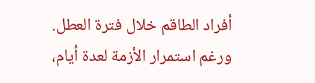أفراد الطاقم خلال فترة العطل.
ورغم استمرار الأزمة لعدة أيام،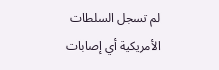لم تسجل السلطات الأمريكية أي إصابات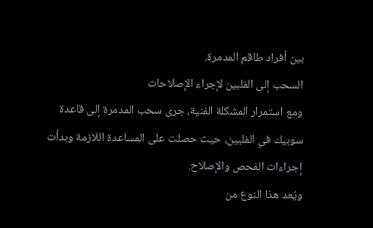بين أفراد طاقم المدمرة.
السحب إلى الفلبين لإجراء الإصلاحات
ومع استمرار المشكلة الفنية، جرى سحب المدمرة إلى قاعدة سوبيك في الفلبين، حيث حصلت على المساعدة اللازمة وبدأت إجراءات الفحص والإصلاح.
ويُعد هذا النوع من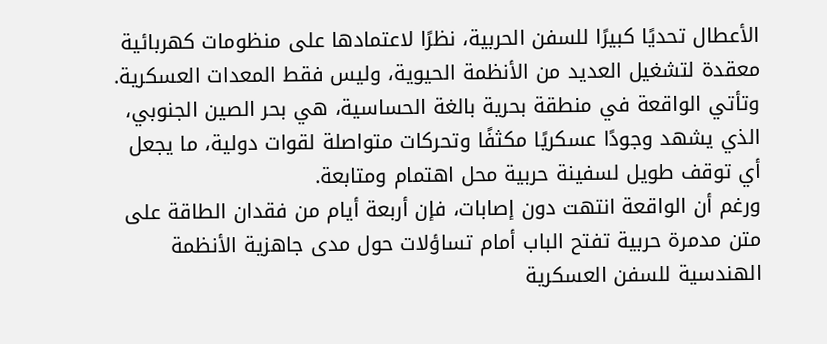الأعطال تحديًا كبيرًا للسفن الحربية، نظرًا لاعتمادها على منظومات كهربائية معقدة لتشغيل العديد من الأنظمة الحيوية، وليس فقط المعدات العسكرية.
وتأتي الواقعة في منطقة بحرية بالغة الحساسية، هي بحر الصين الجنوبي، الذي يشهد وجودًا عسكريًا مكثفًا وتحركات متواصلة لقوات دولية، ما يجعل أي توقف طويل لسفينة حربية محل اهتمام ومتابعة.
ورغم أن الواقعة انتهت دون إصابات، فإن أربعة أيام من فقدان الطاقة على متن مدمرة حربية تفتح الباب أمام تساؤلات حول مدى جاهزية الأنظمة الهندسية للسفن العسكرية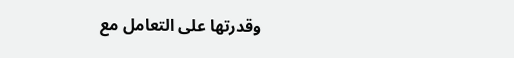وقدرتها على التعامل مع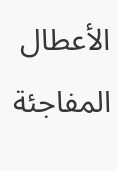الأعطال المفاجئة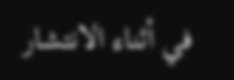في أثناء الانتشار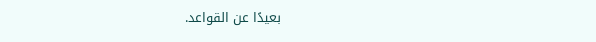بعيدًا عن القواعد.